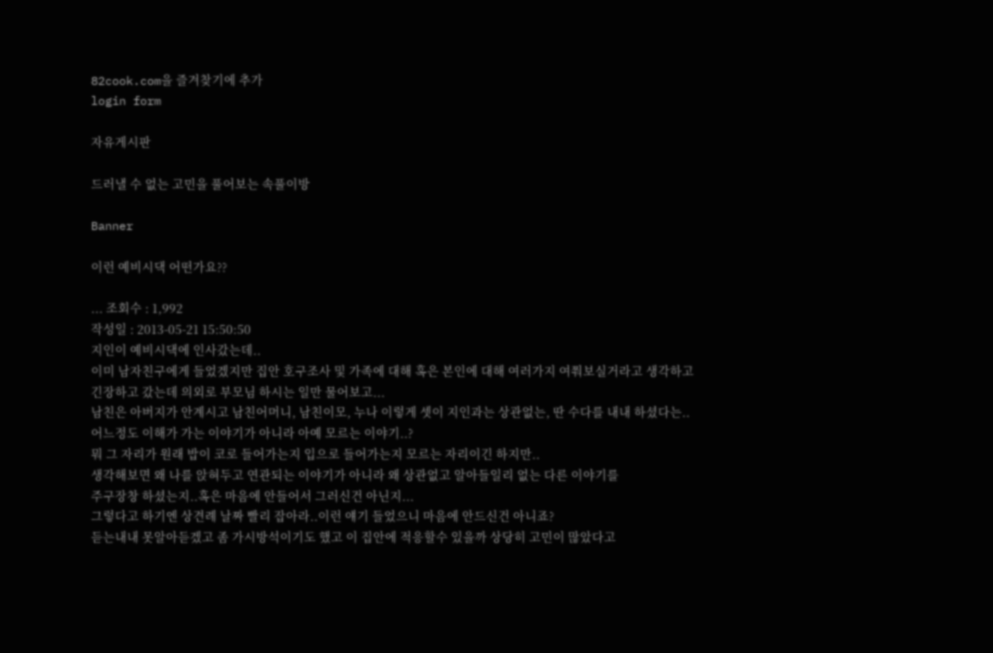82cook.com을 즐겨찾기에 추가
login form

자유게시판

드러낼 수 없는 고민을 풀어보는 속풀이방

Banner

이런 예비시댁 어떤가요??

... 조회수 : 1,992
작성일 : 2013-05-21 15:50:50
지인이 예비시댁에 인사갔는데..
이미 남자친구에게 들었겠지만 집안 호구조사 및 가족에 대해 혹은 본인에 대해 여러가지 여쭤보실거라고 생각하고
긴장하고 갔는데 의외로 부모님 하시는 일만 물어보고...
남친은 아버지가 안계시고 남친어머니, 남친이모, 누나 이렇게 셋이 지인과는 상관없는, 딴 수다를 내내 하셨다는..
어느정도 이해가 가는 이야기가 아니라 아예 모르는 이야기..?
뭐 그 자리가 원래 밥이 코로 들어가는지 입으로 들어가는지 모르는 자리이긴 하지만..
생각해보면 왜 나를 앉혀두고 연관되는 이야기가 아니라 왜 상관없고 알아들일리 없는 다른 이야기를
주구장창 하셨는지..혹은 마음에 안들어서 그러신건 아닌지...
그렇다고 하기엔 상견례 날짜 빨리 잡아라..이런 얘기 들었으니 마음에 안드신건 아니죠?
듣는내내 못알아듣겠고 좀 가시방석이기도 했고 이 집안에 적응할수 있을까 상당히 고민이 많았다고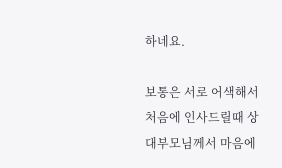하네요.

보통은 서로 어색해서 처음에 인사드릴때 상대부모님께서 마음에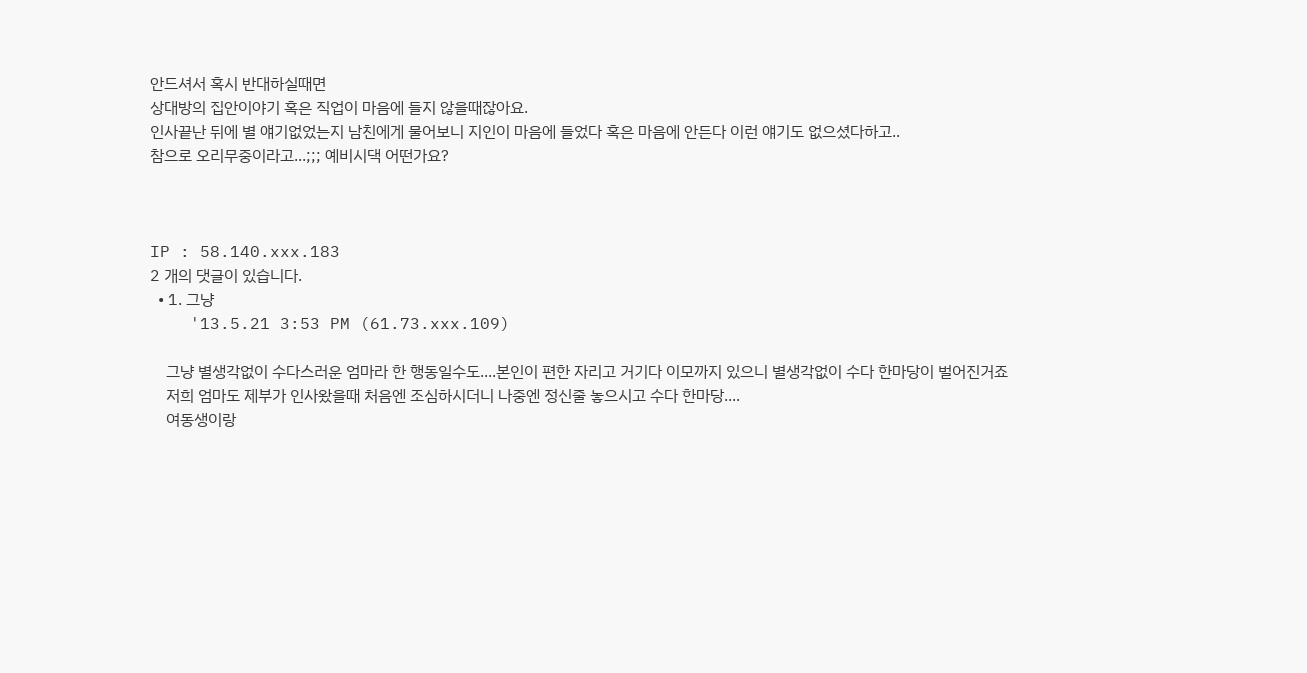안드셔서 혹시 반대하실때면
상대방의 집안이야기 혹은 직업이 마음에 들지 않을때잖아요.
인사끝난 뒤에 별 얘기없었는지 남친에게 물어보니 지인이 마음에 들었다 혹은 마음에 안든다 이런 얘기도 없으셨다하고..
참으로 오리무중이라고...;;; 예비시댁 어떤가요?



IP : 58.140.xxx.183
2 개의 댓글이 있습니다.
  • 1. 그냥
    '13.5.21 3:53 PM (61.73.xxx.109)

    그냥 별생각없이 수다스러운 엄마라 한 행동일수도....본인이 편한 자리고 거기다 이모까지 있으니 별생각없이 수다 한마당이 벌어진거죠
    저희 엄마도 제부가 인사왔을때 처음엔 조심하시더니 나중엔 정신줄 놓으시고 수다 한마당....
    여동생이랑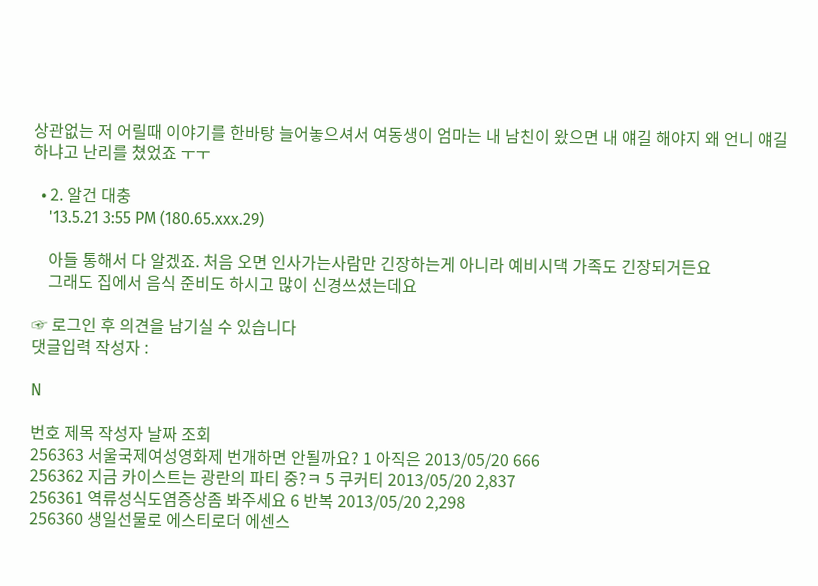상관없는 저 어릴때 이야기를 한바탕 늘어놓으셔서 여동생이 엄마는 내 남친이 왔으면 내 얘길 해야지 왜 언니 얘길 하냐고 난리를 쳤었죠 ㅜㅜ

  • 2. 알건 대충
    '13.5.21 3:55 PM (180.65.xxx.29)

    아들 통해서 다 알겠죠. 처음 오면 인사가는사람만 긴장하는게 아니라 예비시댁 가족도 긴장되거든요
    그래도 집에서 음식 준비도 하시고 많이 신경쓰셨는데요

☞ 로그인 후 의견을 남기실 수 있습니다
댓글입력 작성자 :

N

번호 제목 작성자 날짜 조회
256363 서울국제여성영화제 번개하면 안될까요? 1 아직은 2013/05/20 666
256362 지금 카이스트는 광란의 파티 중?ㅋ 5 쿠커티 2013/05/20 2,837
256361 역류성식도염증상좀 봐주세요 6 반복 2013/05/20 2,298
256360 생일선물로 에스티로더 에센스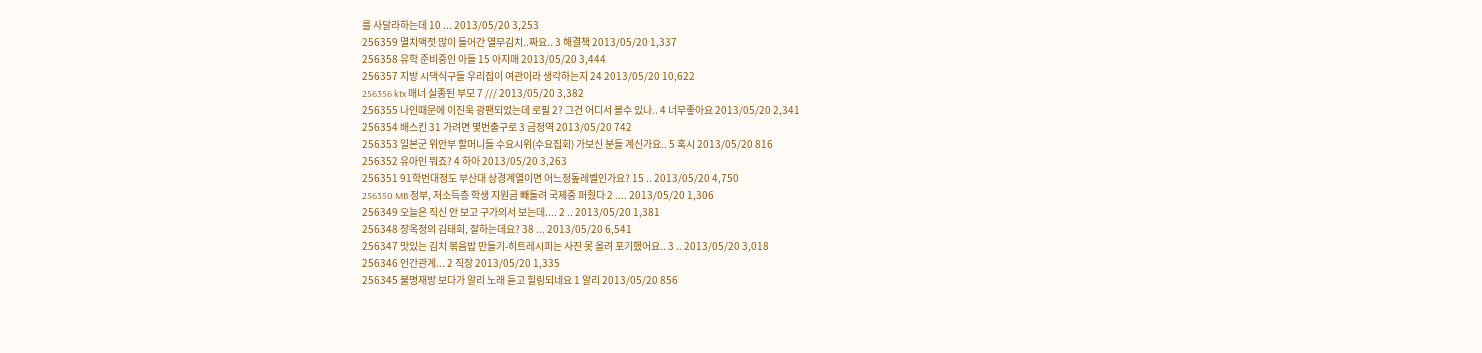를 사달라하는데 10 ... 2013/05/20 3,253
256359 멸치액젓 많이 들어간 열무김치..짜요.. 3 해결책 2013/05/20 1,337
256358 유학 준비중인 아들 15 아지매 2013/05/20 3,444
256357 지방 시댁식구들 우리집이 여관이라 생각하는지 24 2013/05/20 10,622
256356 ktx 매너 실종된 부모 7 /// 2013/05/20 3,382
256355 나인때문에 이진욱 광팬되었는데 로필 2? 그건 어디서 볼수 있나.. 4 너무좋아요 2013/05/20 2,341
256354 배스킨 31 가려면 몇번출구로 3 금정역 2013/05/20 742
256353 일본군 위안부 할머니들 수요시위(수요집회) 가보신 분들 계신가요.. 5 혹시 2013/05/20 816
256352 유아인 뭐죠? 4 하아 2013/05/20 3,263
256351 91학번대정도 부산대 상경계열이면 어느정돞레벨인가요? 15 .. 2013/05/20 4,750
256350 MB 정부, 저소득층 학생 지원금 빼돌려 국제중 퍼줬다 2 .... 2013/05/20 1,306
256349 오늘은 직신 안 보고 구가의서 보는데.... 2 .. 2013/05/20 1,381
256348 장옥정의 김태희, 잘하는데요? 38 ... 2013/05/20 6,541
256347 맛있는 김치 볶음밥 만들기-히트레시피는 사진 못 올려 포기했어요.. 3 .. 2013/05/20 3,018
256346 인간관계... 2 직장 2013/05/20 1,335
256345 불명재방 보다가 알리 노래 듣고 힐링되네요 1 알리 2013/05/20 856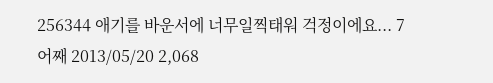256344 애기를 바운서에 너무일찍태워 걱정이에요... 7 어째 2013/05/20 2,068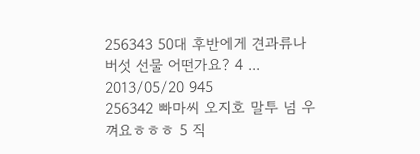256343 50대 후반에게 견과류나 버섯 선물 어떤가요? 4 ... 2013/05/20 945
256342 빠마씨 오지호 말투 넘 우껴요ㅎㅎㅎ 5 직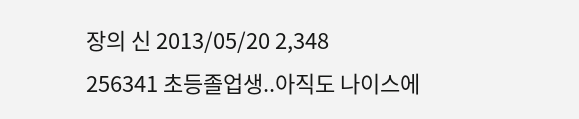장의 신 2013/05/20 2,348
256341 초등졸업생..아직도 나이스에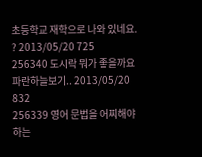초등학교 재학으로 나와 있네요. ? 2013/05/20 725
256340 도시락 뭐가 좋을까요 파란하늘보기.. 2013/05/20 832
256339 영어 문법을 어찌해야 하는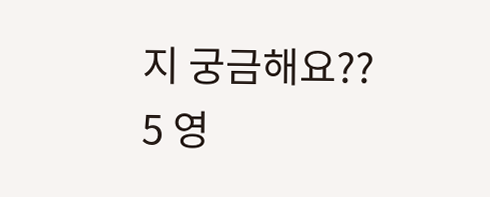지 궁금해요?? 5 영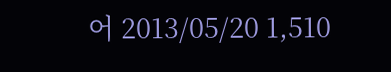어 2013/05/20 1,510